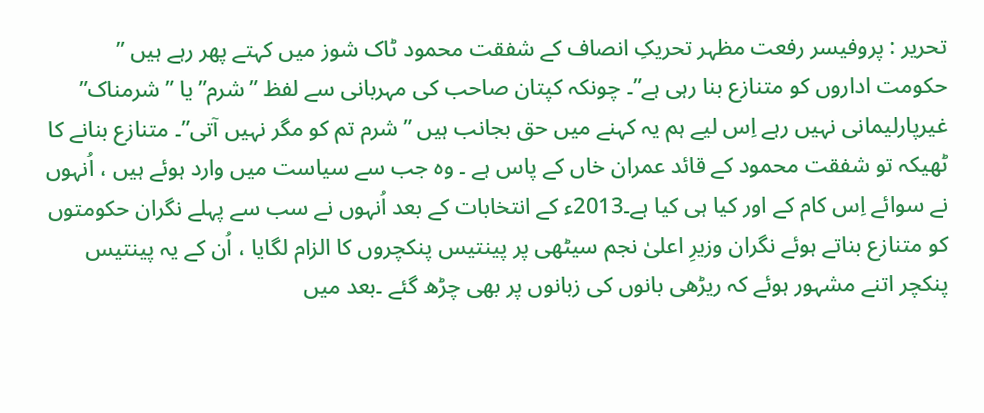تحریر : پروفیسر رفعت مظہر تحریکِ انصاف کے شفقت محمود ٹاک شوز میں کہتے پھر رہے ہیں ” حکومت اداروں کو متنازع بنا رہی ہے”۔ چونکہ کپتان صاحب کی مہربانی سے لفظ ”شرم” یا ”شرمناک” غیرپارلیمانی نہیں رہے اِس لیے ہم یہ کہنے میں حق بجانب ہیں ”شرم تم کو مگر نہیں آتی”۔ متنازع بنانے کا ٹھیکہ تو شفقت محمود کے قائد عمران خاں کے پاس ہے ۔ وہ جب سے سیاست میں وارد ہوئے ہیں ، اُنہوں نے سوائے اِس کام کے اور کیا ہی کیا ہے۔2013ء کے انتخابات کے بعد اُنہوں نے سب سے پہلے نگران حکومتوں کو متنازع بناتے ہوئے نگران وزیرِ اعلیٰ نجم سیٹھی پر پینتیس پنکچروں کا الزام لگایا ، اُن کے یہ پینتیس پنکچر اتنے مشہور ہوئے کہ ریڑھی بانوں کی زبانوں پر بھی چڑھ گئے ۔بعد میں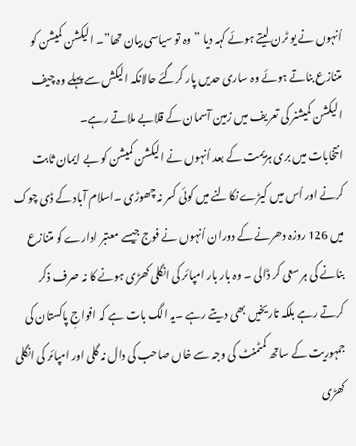اُنہوں نے یو ٹرن لیتے ہوئے کہہ دیا ”وہ تو سیاسی بیان تھا”۔ الیکشن کمیشن کو متنازع بناتے ہوئے وہ ساری حدیں پار کرگئے حالانکہ الیکش سے پہلے وہ چیف الیکشن کمیشنر کی تعریف میں زمین آسمان کے قلابے ملاتے رہے۔
انتخابات میں بری ہزیمت کے بعد اُنہوں نے الیکشن کمیشن کو بے ایمان ثابت کرنے اور اُس میں کیڑے نکالنے میں کوئی کسر نہ چھوڑی ۔اسلام آباد کے ڈی چوک میں 126 روزہ دھرنے کے دوران اُنہوں نے فوج جیسے معتبر ادارے کو متنازع بنانے کی ہر سعی کر ڈالی ۔ وہ بار بار امپائر کی انگلی کھڑی ہونے کا نہ صرف ذکر کرتے رہے بلکہ تاریخیں بھی دیتے رہے ۔یہ الگ بات ہے کہ افواجِ پاکستان کی جمہوریت کے ساتھ کمٹمنٹ کی وجہ سے خاں صاحب کی دال نہ گلی اور امپائر کی انگلی کھڑی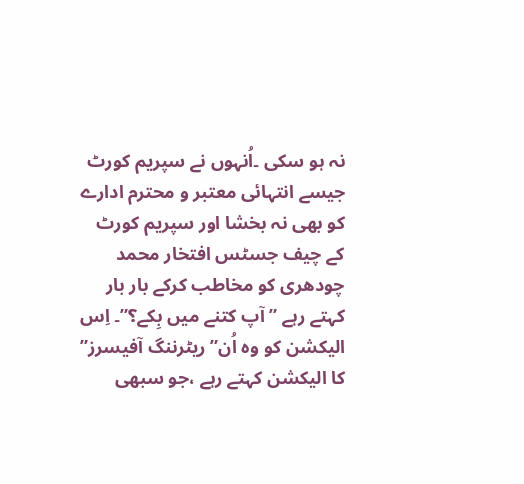نہ ہو سکی ۔اُنہوں نے سپریم کورٹ جیسے انتہائی معتبر و محترم ادارے کو بھی نہ بخشا اور سپریم کورٹ کے چیف جسٹس افتخار محمد چودھری کو مخاطب کرکے بار بار کہتے رہے ”آپ کتنے میں بِکے؟”۔ اِس الیکشن کو وہ اُن” ریٹرننگ آفیسرز” کا الیکشن کہتے رہے ،جو سبھی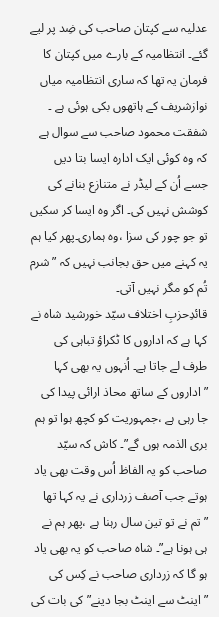عدلیہ سے کپتان صاحب کی ضِد پر لیے گئے۔ انتظامیہ کے بارے میں کپتان کا فرمان یہ تھا کہ ساری انتظامیہ میاں نوازشریف کے ہاتھوں بکی ہوئی ہے ۔ شفقت محمود صاحب سے سوال ہے کہ وہ کوئی ایک ادارہ ایسا بتا دیں جسے اُن کے لیڈر نے متنازع بنانے کی کوشش نہیں کی۔ اگر وہ ایسا کر سکیں تو جو چور کی سزا ،وہ ہماری۔پھر کیا ہم یہ کہنے میں حق بجانب نہیں کہ ”شرم تُم کو مگر نہیں آتی۔
قائدِحزبِ اختلاف سیّد خورشید شاہ نے کہا ہے کہ اداروں کا ٹکراؤ تباہی کی طرف لے جاتا ہے۔ اُنہوں یہ بھی کہا ”اداروں کے ساتھ محاذ ارائی پیدا کی جا رہی ہے ،جمہوریت کو کچھ ہوا تو ہم بری الذمہ ہوں گے”۔ کاش کہ سیّد صاحب کو یہ الفاظ اُس وقت بھی یاد ہوتے جب آصف زرداری نے یہ کہا تھا ”تم نے تو تین سال رہنا ہے ،پھر ہم نے ہی ہونا ہے”۔ شاہ صاحب کو یہ بھی یاد ہو گا کہ زرداری صاحب نے کِس کی ”اینٹ سے اینٹ بجا دینے” کی بات کی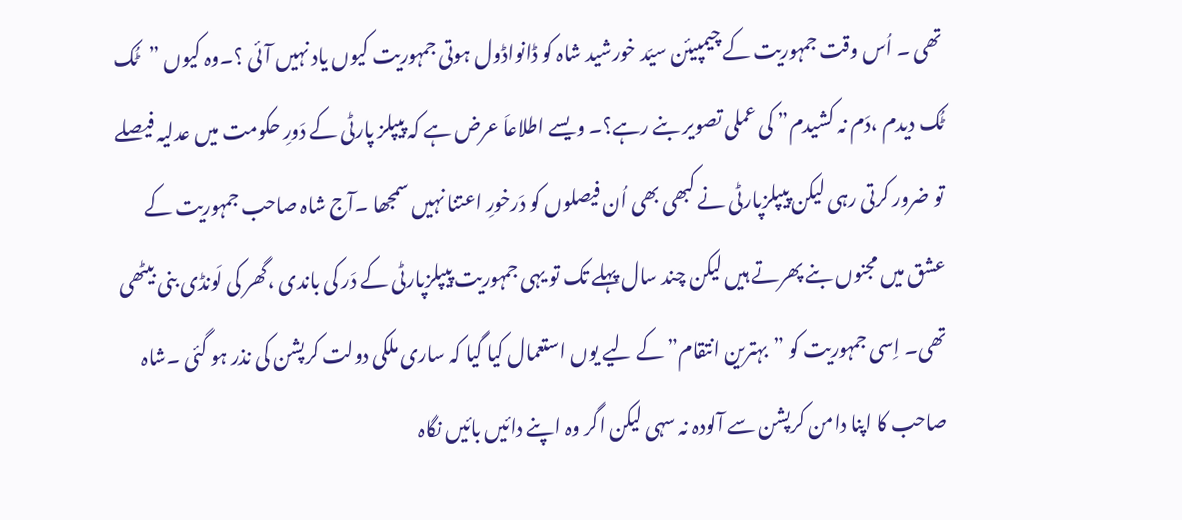تھی ۔ اُس وقت جمہوریت کے چیمپیئن سیّد خورشید شاہ کو ڈانواڈول ہوتی جمہوریت کیوں یاد نہیں آئی ؟۔وہ کیوں ”ٹُک ٹُک دیدم ،دَم نہ کشیدم” کی عملی تصویر بنے رہے؟۔ ویسے اطلاعاَ عرض ہے کہ پیپلز پارٹی کے دَورِ حکومت میں عدلیہ فیصلے تو ضرور کرتی رہی لیکن پیپلزپارٹی نے کبھی بھی اُن فیصلوں کو دَرخورِ اعتنا نہیں سمجھا ۔آج شاہ صاحب جمہوریت کے عشق میں مجنوں بنے پھرتے ہیں لیکن چند سال پہلے تک تو یہی جمہوریت پیپلزپارٹی کے دَر کی باندی ،گھر کی لَونڈی بنی بیٹھی تھی۔ اِسی جمہوریت کو ”بہترین انتقام” کے لیے یوں استعمال کیا گیا کہ ساری ملکی دولت کرپشن کی نذر ہو گئی ۔شاہ صاحب کا اپنا دامن کرپشن سے آلودہ نہ سہی لیکن اگر وہ اپنے دائیں بائیں نگاہ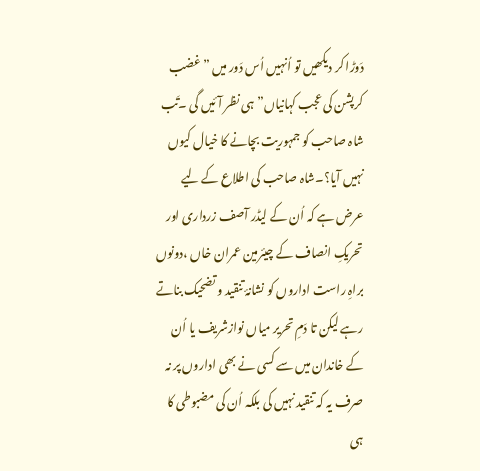دَوڑا کر دیکھیں تو اُنہیں اُس دَور میں ”غضب کرپشن کی عجب کہانیاں” ہی نظر آئیں گی ۔تَب شاہ صاحب کو جمہوریت بچانے کا خیال کیوں نہیں آیا؟۔شاہ صاحب کی اطلاع کے لیے عرض ہے کہ اُن کے لیڈر آصف زرداری اور تحریکِ انصاف کے چیئرمین عمران خاں ،دونوں براہِ راست اداروں کو نشانۂ تنقید و تضحیک بناتے رہے لیکن تا دَمِ تحریر میاں نوازشریف یا اُن کے خاندان میں سے کسی نے بھی اداروں پر نہ صرف یہ کہ تنقید نہیں کی بلکہ اُن کی مضبوطی کا ہی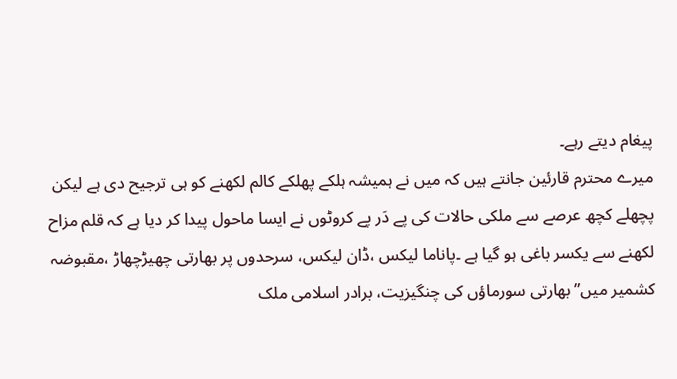پیغام دیتے رہے۔
میرے محترم قارئین جانتے ہیں کہ میں نے ہمیشہ ہلکے پھلکے کالم لکھنے کو ہی ترجیح دی ہے لیکن پچھلے کچھ عرصے سے ملکی حالات کی پے دَر پے کروٹوں نے ایسا ماحول پیدا کر دیا ہے کہ قلم مزاح لکھنے سے یکسر باغی ہو گیا ہے ۔پاناما لیکس ،ڈان لیکس، سرحدوں پر بھارتی چھیڑچھاڑ ،مقبوضہ کشمیر میں”بھارتی سورماؤں کی چنگیزیت، برادر اسلامی ملک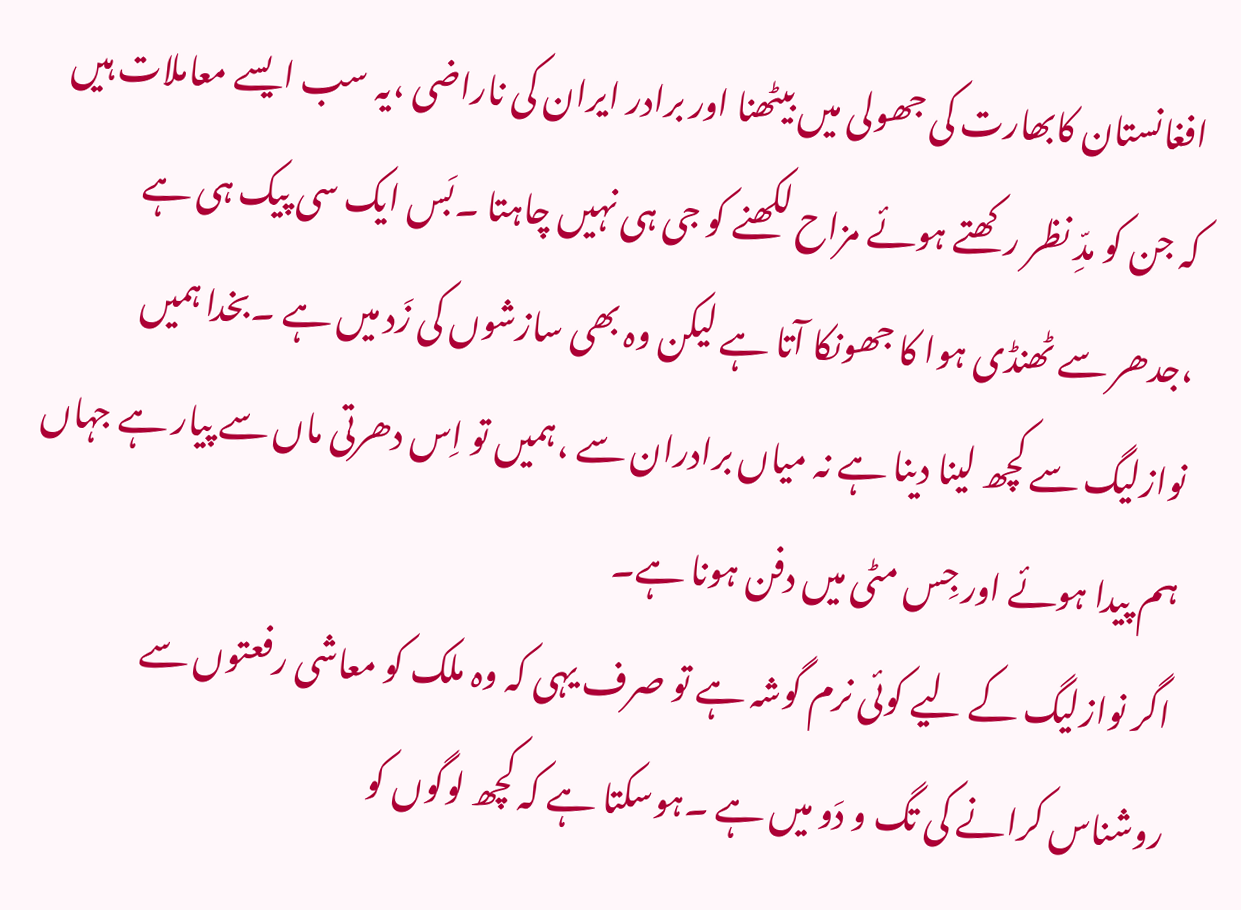افغانستان کابھارت کی جھولی میں بیٹھنا اور برادر ایران کی ناراضی ،یہ سب ایسے معاملات ہیں کہ جن کو مدِّ نظر رکھتے ہوئے مزاح لکھنے کو جی ہی نہیں چاہتا ۔بَس ایک سی پیک ہی ہے ،جدھر سے ٹھنڈی ہوا کا جھونکا آتا ہے لیکن وہ بھی سازشوں کی زَد میں ہے ۔بخدا ہمیں نوازلیگ سے کچھ لینا دینا ہے نہ میاں برادران سے ،ہمیں تو اِس دھرتی ماں سے پیار ہے جہاں ہم پیدا ہوئے اور جِس مٹی میں دفن ہونا ہے۔
اگر نوازلیگ کے لیے کوئی نرم گوشہ ہے تو صرف یہی کہ وہ ملک کو معاشی رفعتوں سے روشناس کرانے کی تگ و دَو میں ہے ۔ہوسکتا ہے کہ کچھ لوگوں کو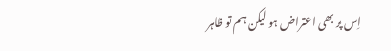اِس پر بھی اعتراض ہو لیکن ہم تو ظاہر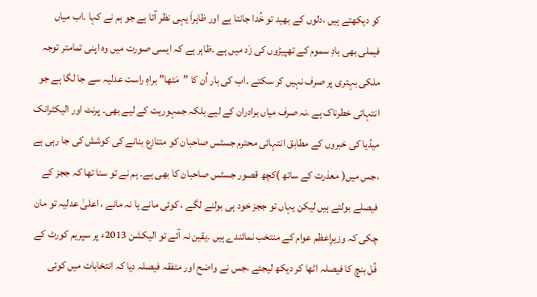کو دیکھتے ہیں ،دلوں کے بھید تو خُدا جانتا ہے اور ظاہراَ یہی نظر آتا ہے جو ہم نے کہا ۔اب میاں فیملی بھی بادِ سموم کے تھپیڑوں کی زَد میں ہے ۔ظاہر ہے کہ ایسی صورت میں وہ اپنی تمامتر توجہ ملکی بہتری پر صرف نہیں کر سکتے ۔اب کی بار اُن کا ”مَتھا” براہِ راست عدلیہ سے جا لگا ہے جو انتہائی خطرناک ہے ،نہ صرف میاں برادران کے لیے بلکہ جمہوریت کے لیے بھی۔ پرنٹ اور الیکٹرانک میڈیا کی خبروں کے مطابق انتہائی محترم جسٹس صاحبان کو متنازع بنانے کی کوشش کی جا رہی ہے ،جس میں( معذرت کے ساتھ )کچھ قصور جسٹس صاحبان کا بھی ہے۔ ہم نے تو سنا تھا کہ ججز کے فیصلے بولتے ہیں لیکن یہاں تو ججز خود ہی بولنے لگے ، کوئی مانے یا نہ مانے ، اعلیٰ عدلیہ تو مان چکی کہ وزیرِاعظم عوام کے منتخب نمائندے ہیں ۔یقین نہ آئے تو الیکشن 2013ء پر سپریم کورٹ کے فُل بنچ کا فیصلہ اٹھا کر دیکھ لیجئے ،جس نے واضح اور متفقہ فیصلہ دیا کہ انتخابات میں کوئی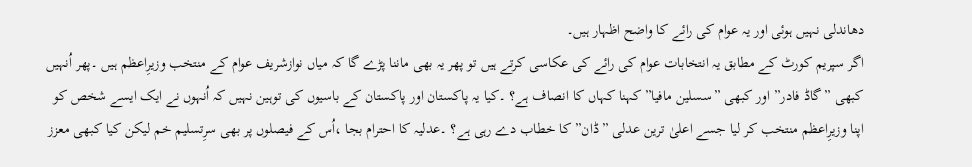دھاندلی نہیں ہوئی اور یہ عوام کی رائے کا واضح اظہار ہیں۔
اگر سپریم کورٹ کے مطابق یہ انتخابات عوام کی رائے کی عکاسی کرتے ہیں تو پھر یہ بھی ماننا پڑے گا کہ میاں نوازشریف عوام کے منتخب وزیرِاعظم ہیں ۔پھر اُنہیں کبھی ”گاڈ فادر” اور کبھی ”سسلین مافیا” کہنا کہاں کا انصاف ہے؟ ۔کیا یہ پاکستان اور پاکستان کے باسیوں کی توہین نہیں کہ اُنہوں نے ایک ایسے شخص کو اپنا وزیرِاعظم منتخب کر لیا جسے اعلیٰ ترین عدلی ”ڈان” کا خطاب دے رہی ہے؟ ۔عدلیہ کا احترام بجا ،اُس کے فیصلوں پر بھی سرِتسلیم خم لیکن کیا کبھی معزز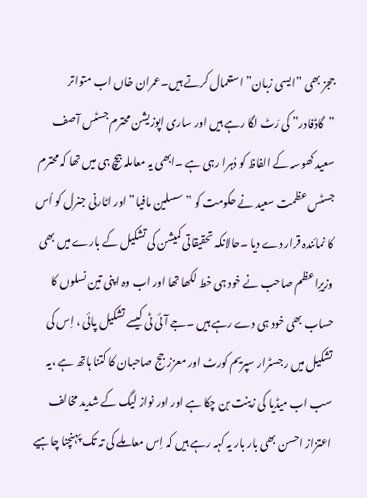ججز بھی ”ایسی زبان” استعمال کرتے ہیں۔عمران خاں اب متواتر ”گاڈفادر” کی رَٹ لگا رہے ہیں اور ساری اپوزیشن محترم جسٹس آصف سعید کھوسہ کے الفاظ کو دُہرا رہی ہے ۔ابھی یہ معاملہ بیچ ہی میں تھا کہ محترم جسٹس عظمت سعید نے حکومت کو ”سسلین مافیا” اور اٹارنی جنرل کو اُس کا نمائندہ قرار دے دیا ۔حالانکہ تحقیقاتی کمیشن کی تشکیل کے بارے میں بھی وزیرِاعظم صاحب نے خود ہی خط لکھا تھا اور اب وہ اپنی تین نسلوں کا حساب بھی خود ہی دے رہے ہیں ۔جے آئی ٹی کیسے تشکیل پائی ، اِس کی تشکیل میں رجسٹرار سپریم کورٹ اور معزز جج صاحبان کا کتنا ہاتھ ہے ،یہ سب اب میڈیا کی زینت بن چکا ہے اور اور نواز لیگ کے شدید مخالف اعتزاز احسن بھی بار بار یہ کہہ رہے ہیں کہ اِس معاملے کی تہ تک پہنچنا چاہیے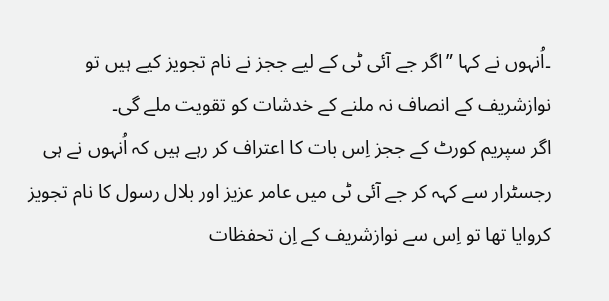۔اُنہوں نے کہا ”اگر جے آئی ٹی کے لیے ججز نے نام تجویز کیے ہیں تو نوازشریف کے انصاف نہ ملنے کے خدشات کو تقویت ملے گی۔
اگر سپریم کورٹ کے ججز اِس بات کا اعتراف کر رہے ہیں کہ اُنہوں نے ہی رجسٹرار سے کہہ کر جے آئی ٹی میں عامر عزیز اور بلال رسول کا نام تجویز کروایا تھا تو اِس سے نوازشریف کے اِن تحفظات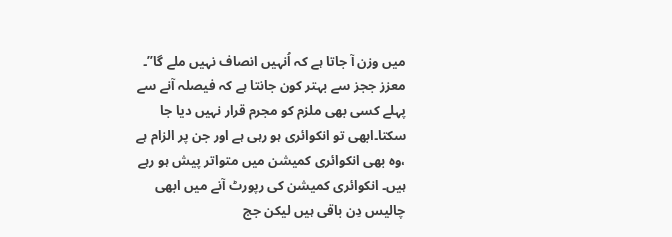میں وزن آ جاتا ہے کہ اُنہیں انصاف نہیں ملے گا”۔ معزز ججز سے بہتر کون جانتا ہے کہ فیصلہ آنے سے پہلے کسی بھی ملزم کو مجرم قرار نہیں دیا جا سکتا۔ابھی تو انکوائری ہو رہی ہے اور جن پر الزام ہے ،وہ بھی انکوائری کمیشن میں متواتر پیش ہو رہے ہیں۔ انکوائری کمیشن کی رپورٹ آنے میں ابھی چالیس دِن باقی ہیں لیکن جج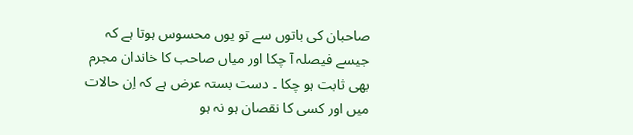صاحبان کی باتوں سے تو یوں محسوس ہوتا ہے کہ جیسے فیصلہ آ چکا اور میاں صاحب کا خاندان مجرم بھی ثابت ہو چکا ۔ دست بستہ عرض ہے کہ اِن حالات میں اور کسی کا نقصان ہو نہ ہو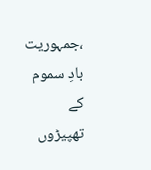،جمہوریت بادِ سموم کے تھپیڑوں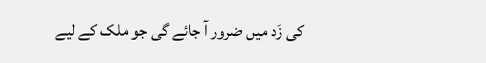کی زَد میں ضرور آ جائے گی جو ملک کے لیے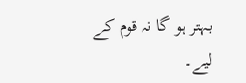بہتر ہو گا نہ قوم کے لیے۔